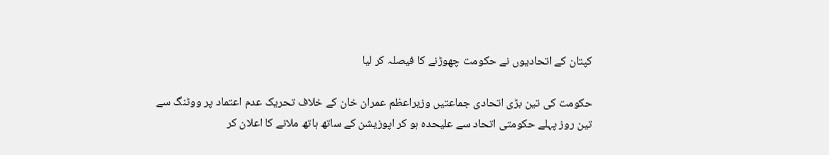کپتان کے اتحادیوں نے حکومت چھوڑنے کا فیصلہ کر لیا

حکومت کی تین بڑی اتحادی جماعتیں وزیراعظم عمران خان کے خلاف تحریک عدم اعتماد پر ووٹنگ سے تین روز پہلے حکومتی اتحاد سے علیحدہ ہو کر اپوزیشن کے ساتھ ہاتھ ملانے کا اعلان کر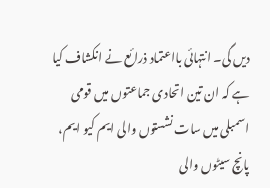دیں گی۔ انتہائی بااعتماد ذرائع نے انکشاف کیا ہے کہ ان تین اتحادی جماعتوں میں قومی اسمبلی میں سات نشستوں والی ایم کیو ایم، پانچ سیٹوں والی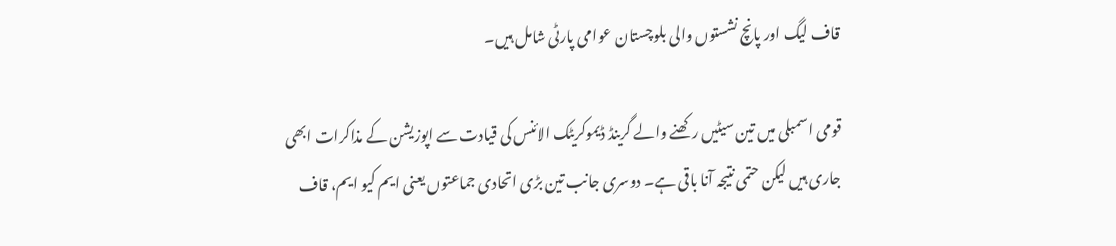قاف لیگ اور پانچ نشستوں والی بلوچستان عوامی پارٹی شامل ہیں۔

قومی اسمبلی میں تین سیٹیں رکھنے والے گرینڈ ڈیموکریٹک الائنس کی قیادت سے اپوزیشن کے مذاکرات ابھی جاری ہیں لیکن حتمی نتیجہ آنا باقی ہے۔ دوسری جانب تین بڑی اتحادی جماعتوں یعنی ایم کیو ایم، قاف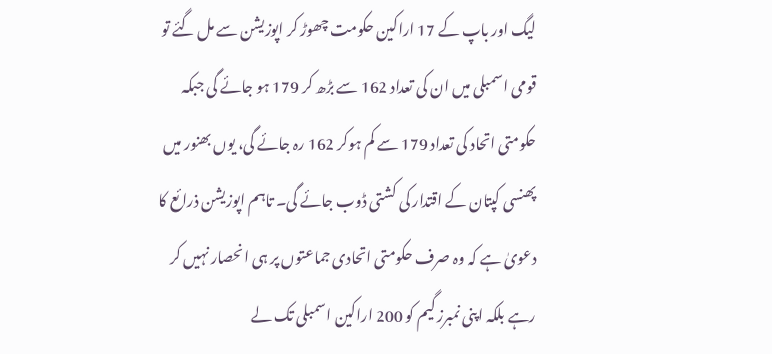لیگ اور باپ کے 17 اراکین حکومت چھوڑ کر اپوزیشن سے مل گئے تو قومی اسمبلی میں ان کی تعداد 162 سے بڑھ کر 179 ہو جائے گی جبکہ حکومتی اتحاد کی تعداد 179 سے کم ہوکر 162 رہ جائے گی، یوں بھنور میں پھنسی کپتان کے اقتدار کی کشتی ڈوب جائے گی۔ تاہم اپوزیشن ذرائع کا دعویٰ ہے کہ وہ صرف حکومتی اتحادی جماعتوں پر ہی انحصار نہیں کر رہے بلکہ اپنی نمبرز گیم کو 200 اراکین اسمبلی تک لے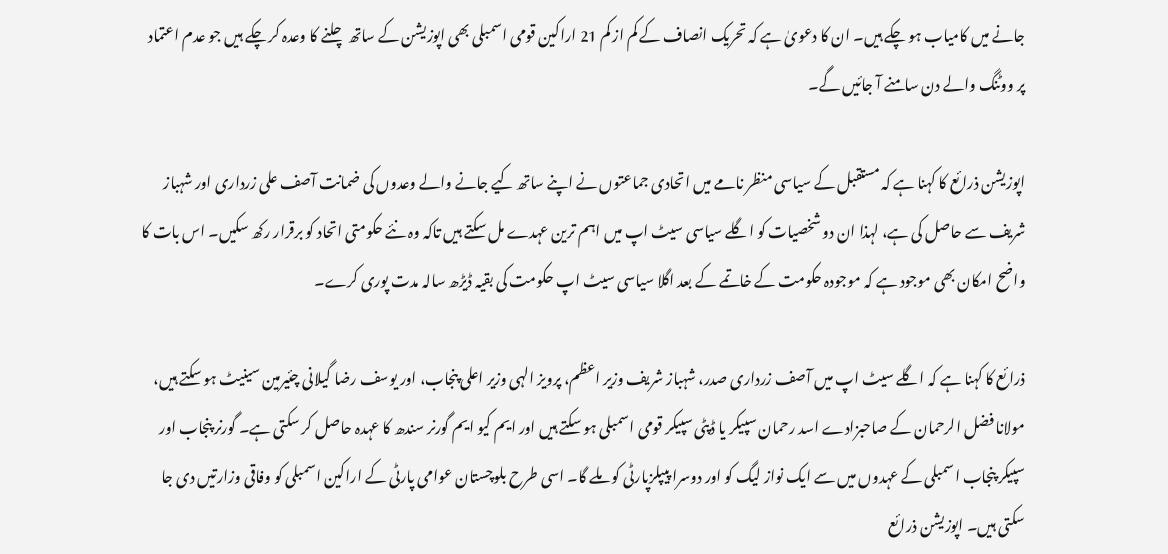جانے میں کامیاب ہو چکے ہیں۔ ان کا دعویٰ ہے کہ تحریک انصاف کے کم از کم 21 اراکین قومی اسمبلی بھی اپوزیشن کے ساتھ چلنے کا وعدہ کر چکے ہیں جو عدم اعتماد پر ووٹنگ والے دن سامنے آ جائیں گے۔

اپوزیشن ذرائع کا کہنا ہے کہ مستقبل کے سیاسی منظر نامے میں اتحادی جماعتوں نے اپنے ساتھ کیے جانے والے وعدوں کی ضمانت آصف علی زرداری اور شہباز شریف سے حاصل کی ہے، لہذا ان دو شخصیات کو اگلے سیاسی سیٹ اپ میں اہم ترین عہدے مل سکتے ہیں تاکہ وہ نئے حکومتی اتحاد کو برقرار رکھ سکیں۔ اس بات کا واضح امکان بھی موجود ہے کہ موجودہ حکومت کے خاتمے کے بعد اگلا سیاسی سیٹ اپ حکومت کی بقیہ ڈیڑھ سالہ مدت پوری کرے۔

ذرائع کا کہنا ہے کہ اگلے سیٹ اپ میں آصف زرداری صدر، شہباز شریف وزیر اعظم، پرویز الہی وزیر اعلی پنجاب، اور یوسف رضا گیلانی چئیرمین سینیٹ ہو سکتے ہیں، مولانا فضل الرحمان کے صاحبزادے اسد رحمان سپیکر یا ڈپٹی سپیکر قومی اسمبلی ہو سکتے ہیں اور ایم کیو ایم گورنر سندھ کا عہدہ حاصل کر سکتی ہے۔ گورنر پنجاب اور سپیکر پنجاب اسمبلی کے عہدوں میں سے ایک نواز لیگ کو اور دوسرا پیپلزپارٹی کو ملے گا۔ اسی طرح بلوچستان عوامی پارٹی کے اراکین اسمبلی کو وفاقی وزارتیں دی جا سکتی ہیں۔ اپوزیشن ذرائع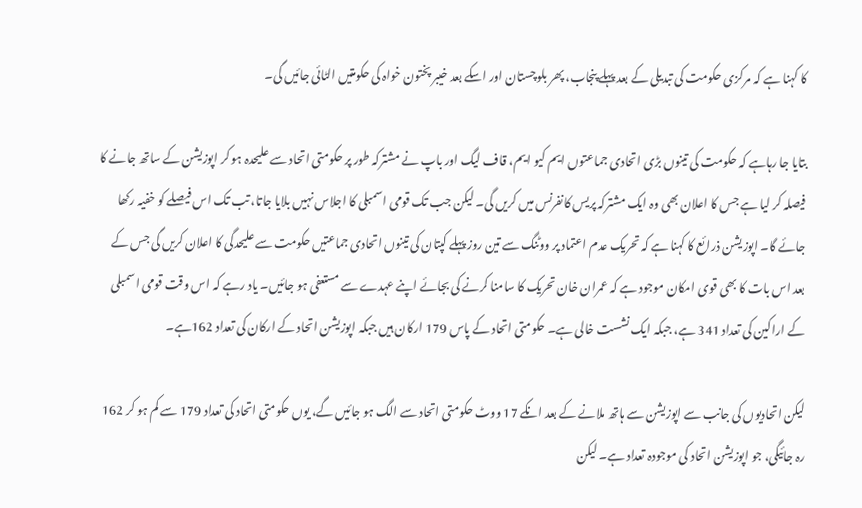کا کہنا ہے کہ مرکزی حکومت کی تبدیلی کے بعد پہلے پنجاب، پھر بلوچستان اور اسکے بعد خیبر پختون خواہ کی حکومتیں الٹائی جائیں گی۔

بتایا جا رہاہے کہ حکومت کی تینوں بڑی اتحادی جماعتوں ایم کیو ایم، قاف لیگ اور باپ نے مشترکہ طور پر حکومتی اتحاد سے علیحدہ ہو کر اپوزیشن کے ساتھ جانے کا فیصلہ کر لیا ہے جس کا اعلان بھی وہ ایک مشترکہ پریس کانفرنس میں کریں گی۔ لیکن جب تک قومی اسمبلی کا اجلاس نہیں بلایا جاتا، تب تک اس فیصلے کو خفیہ رکھا جائے گا۔ اپوزیشن ذرائع کا کہنا ہے کہ تحریک عدم اعتماد پر ووٹنگ سے تین روز پہلے کپتان کی تینوں اتحادی جماعتیں حکومت سے علیحدگی کا اعلان کریں گی جس کے بعد اس بات کا بھی قوی امکان موجود ہے کہ عمران خان تحریک کا سامنا کرنے کی بجائے اپنے عہدے سے مستعفی ہو جائیں۔ یاد رہے کہ اس وقت قومی اسمبلی کے اراکین کی تعداد 341 ہے، جبکہ ایک نشست خالی ہے۔ حکومتی اتحاد کے پاس 179 ارکان ہیں جبکہ اپوزیشن اتحاد کے ارکان کی تعداد 162ہے۔

لیکن اتحادیوں کی جانب سے اپوزیشن سے ہاتھ ملانے کے بعد انکے 17 ووٹ حکومتی اتحاد سے الگ ہو جائیں گے، یوں حکومتی اتحاد کی تعداد 179 سے کم ہو کر 162 رہ جائیگی، جو اپوزیشن اتحاد کی موجودہ تعداد ہے۔ لیکن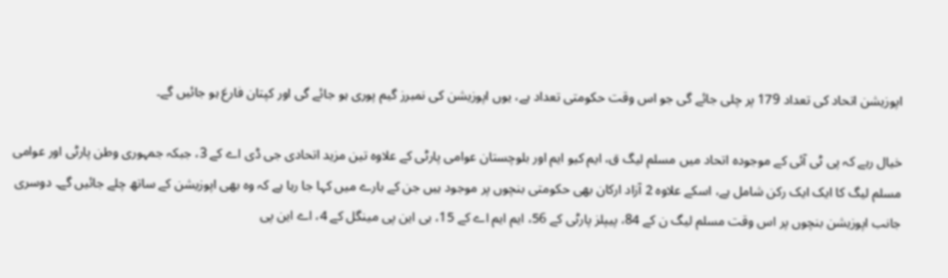اپوزیشن اتحاد کی تعداد 179 پر چلی جائے گی جو اس وقت حکومتی تعداد ہے، یوں اپوزیشن کی نمبرز گیم پوری ہو جائے گی اور کپتان فارغ ہو جائیں گے۔

خیال رہے کہ پی ٹی آئی کے موجودہ اتحاد میں مسلم لیگ ق، ایم کیو ایم اور بلوچستان عوامی پارٹی کے علاوہ تین مزید اتحادی جی ڈی اے کے 3، جبکہ جمہوری وطن پارٹی اور عوامی مسلم لیگ کا ایک ایک رکن شامل ہے، اسکے علاوہ 2 آزاد ارکان بھی حکومتی بنچوں پر موجود ہیں جن کے بارے میں کہا جا رہا ہے کہ وہ بھی اپوزیشن کے ساتھ چلے جائیں گے۔ دوسری جانب اپوزیشن بنچوں پر اس وقت مسلم لیگ ن کے 84، پیپلز پارٹی کے 56، ایم ایم اے کے 15، بی این پی مینگل کے 4، اے این پی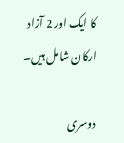کا ایک اور 2 آزاد ارکان شامل ہیں۔

دوسری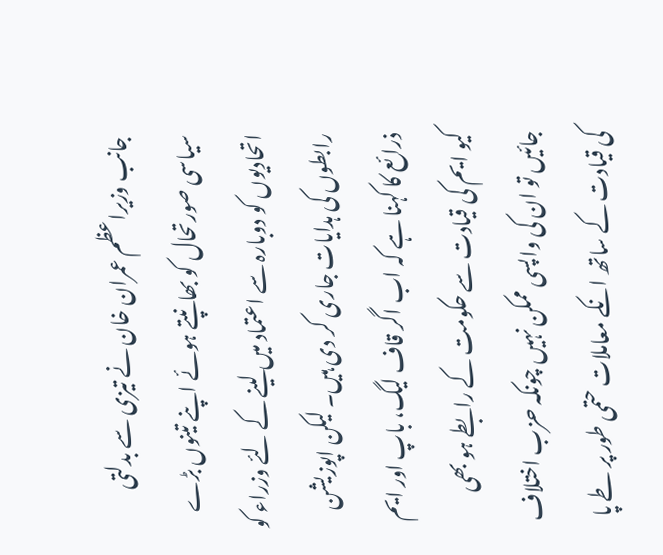جانب وزیراعظم عمران خان نے تیزی سے بدلتی سیاسی صورتحال کو بھانپتے ہوئے اپنے تینوں بڑے اتحادیوں کو دوبارہ سے اعتماد میں لینے کے لئے وزراء کو رابطوں کی ہدایات جاری کر دی ہیں۔ لیکن اپوزیشن ذرائع کا کہنا ہے کہ اب اگر قاف لیگ، باپ اور ایم کیو ایم کی قیادت سے حکومت کے رابطے ہو بھی جائیں تو ان کی واپسی ممکن نہیں چونکہ حزب اختلاف کی قیادت کے ساتھ انکے معاملات حتمی طور پر طے پا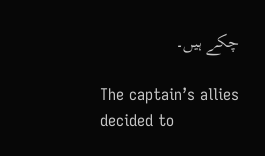چکے ہیں۔

The captain’s allies decided to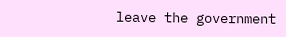leave the government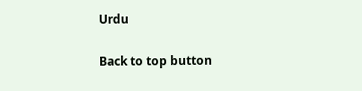Urdu

Back to top button